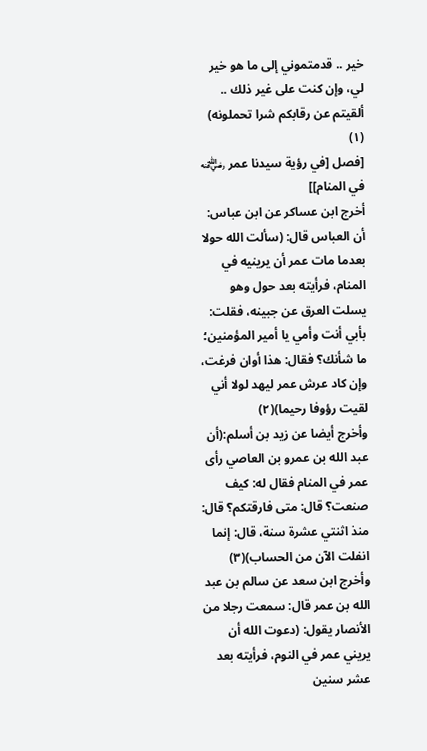خير .. قدمتموني إلى ما هو خير لي، وإن كنت على غير ذلك .. ألقيتم عن رقابكم شرا تحملونه) (١)
[فصل [في رؤية سيدنا عمر ﵁ في المنام]]
أخرج ابن عساكر عن ابن عباس: أن العباس قال: (سألت الله حولا بعدما مات عمر أن يرينيه في المنام، فرأيته بعد حول وهو يسلت العرق عن جبينه، فقلت: بأبي أنت وأمي يا أمير المؤمنين؛ ما شأنك؟ فقال: هذا أوان فرغت، وإن كاد عرش عمر ليهد لولا أني لقيت رؤوفا رحيما)(٢)
وأخرج أيضا عن زيد بن أسلم:(أن عبد الله بن عمرو بن العاصي رأى عمر في المنام فقال له: كيف صنعت؟ قال: متى فارقتكم؟ قال: منذ اثنتي عشرة سنة، قال: إنما انفلت الآن من الحساب)(٣)
وأخرج ابن سعد عن سالم بن عبد الله بن عمر قال: سمعت رجلا من الأنصار يقول: (دعوت الله أن يريني عمر في النوم، فرأيته بعد عشر سنين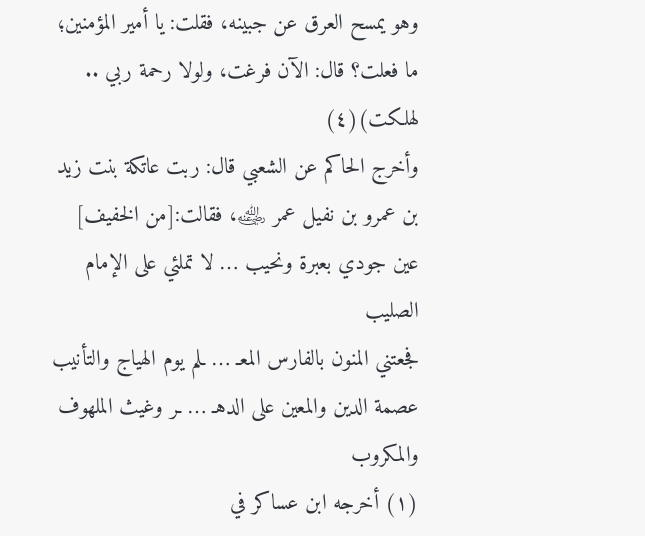وهو يمسح العرق عن جبينه، فقلت: يا أمير المؤمنين؛ ما فعلت؟ قال: الآن فرغت، ولولا رحمة ربي .. لهلكت)(٤)
وأخرج الحاكم عن الشعبي قال: ربت عاتكة بنت زيد بن عمرو بن نفيل عمر ﵁، فقالت:[من الخفيف]
عين جودي بعبرة ونحيب … لا تملئي على الإمام الصليب
فجعتني المنون بالفارس المعـ … ـلم يوم الهياج والتأنيب
عصمة الدين والمعين على الدهـ … ـر وغيث الملهوف والمكروب
(١) أخرجه ابن عساكر في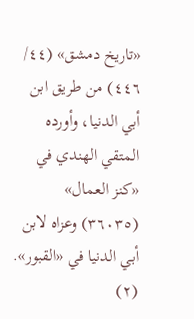«تاريخ دمشق» (٤٤/ ٤٤٦) من طريق ابن أبي الدنيا، وأورده المتقي الهندي في «كنز العمال» (٣٦٠٣٥) وعزاه لابن أبي الدنيا في «القبور». (٢)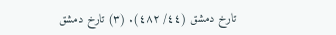تارخ دمشق (٤٤/ ٤٨٢). (٣) تارخ دمشق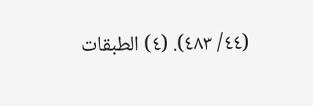(٤٤/ ٤٨٣). (٤) الطبقات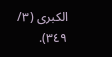الكبرى (٣/ ٣٤٩).